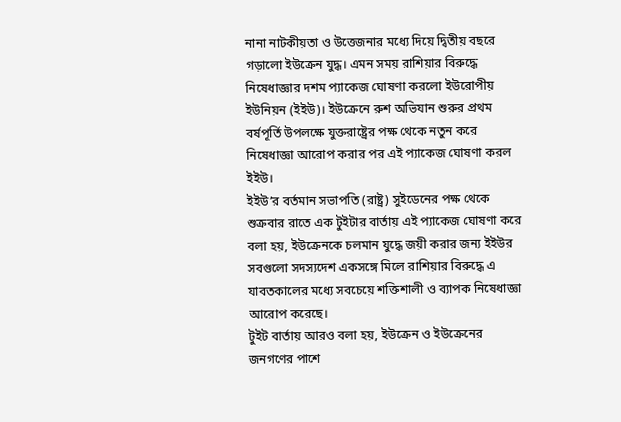নানা নাটকীয়তা ও উত্তেজনার মধ্যে দিয়ে দ্বিতীয় বছরে গড়ালো ইউক্রেন যুদ্ধ। এমন সময় রাশিয়ার বিরুদ্ধে নিষেধাজ্ঞার দশম প্যাকেজ ঘোষণা করলো ইউরোপীয় ইউনিয়ন (ইইউ)। ইউক্রেনে রুশ অভিযান শুরুর প্রথম বর্ষপূর্তি উপলক্ষে যুক্তরাষ্ট্রের পক্ষ থেকে নতুন করে নিষেধাজ্ঞা আরোপ করার পর এই প্যাকেজ ঘোষণা করল ইইউ।
ইইউ’র বর্তমান সভাপতি (রাষ্ট্র) সুইডেনের পক্ষ থেকে শুক্রবার রাতে এক টুইটার বার্তায় এই প্যাকেজ ঘোষণা করে বলা হয়, ইউক্রেনকে চলমান যুদ্ধে জয়ী করার জন্য ইইউর সবগুলো সদস্যদেশ একসঙ্গে মিলে রাশিয়ার বিরুদ্ধে এ যাবতকালের মধ্যে সবচেয়ে শক্তিশালী ও ব্যাপক নিষেধাজ্ঞা আরোপ করেছে।
টুইট বার্তায় আরও বলা হয়, ইউক্রেন ও ইউক্রেনের জনগণের পাশে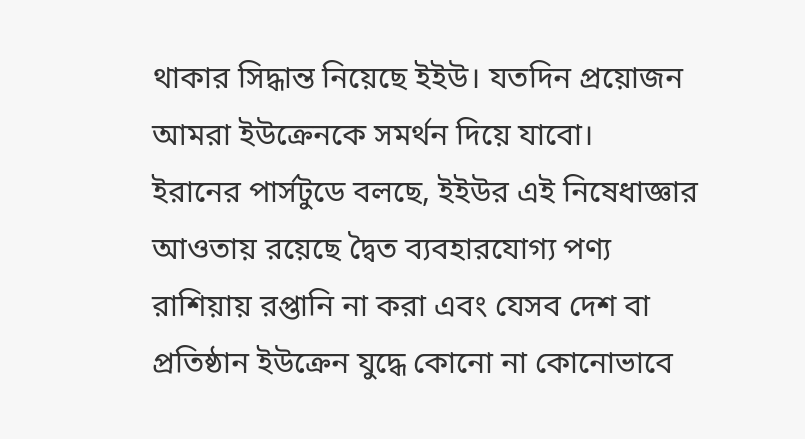থাকার সিদ্ধান্ত নিয়েছে ইইউ। যতদিন প্রয়োজন আমরা ইউক্রেনকে সমর্থন দিয়ে যাবো।
ইরানের পার্সটুডে বলছে, ইইউর এই নিষেধাজ্ঞার আওতায় রয়েছে দ্বৈত ব্যবহারযোগ্য পণ্য রাশিয়ায় রপ্তানি না করা এবং যেসব দেশ বা প্রতিষ্ঠান ইউক্রেন যুদ্ধে কোনো না কোনোভাবে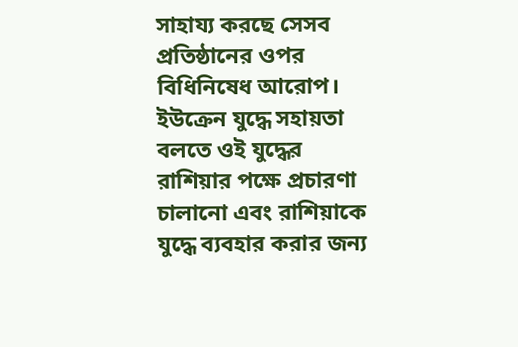সাহায্য করছে সেসব প্রতিষ্ঠানের ওপর বিধিনিষেধ আরোপ। ইউক্রেন যুদ্ধে সহায়তা বলতে ওই যুদ্ধের রাশিয়ার পক্ষে প্রচারণা চালানো এবং রাশিয়াকে যুদ্ধে ব্যবহার করার জন্য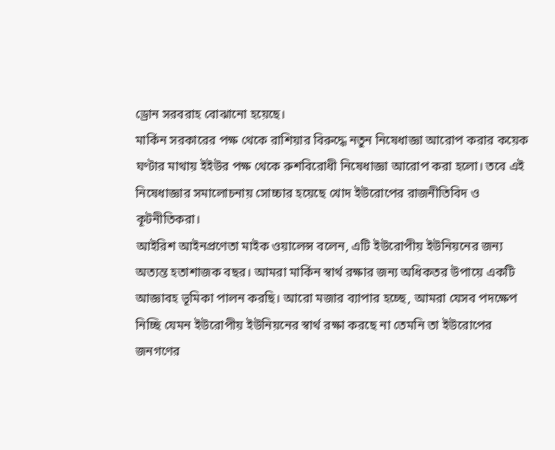ড্রোন সরবরাহ বোঝানো হয়েছে।
মার্কিন সরকারের পক্ষ থেকে রাশিয়ার বিরুদ্ধে নতুন নিষেধাজ্ঞা আরোপ করার কয়েক ঘণ্টার মাথায় ইইউর পক্ষ থেকে রুশবিরোধী নিষেধাজ্ঞা আরোপ করা হলো। তবে এই নিষেধাজ্ঞার সমালোচনায় সোচ্চার হয়েছে খোদ ইউরোপের রাজনীতিবিদ ও কূটনীতিকরা।
আইরিশ আইনপ্রণেতা মাইক ওয়ালেন্স বলেন, এটি ইউরোপীয় ইউনিয়নের জন্য অত্যন্ত হতাশাজক বছর। আমরা মার্কিন স্বার্থ রক্ষার জন্য অধিকতর উপায়ে একটি আজ্ঞাবহ ভূমিকা পালন করছি। আরো মজার ব্যাপার হচ্ছে, আমরা যেসব পদক্ষেপ নিচ্ছি যেমন ইউরোপীয় ইউনিয়নের স্বার্থ রক্ষা করছে না তেমনি তা ইউরোপের জনগণের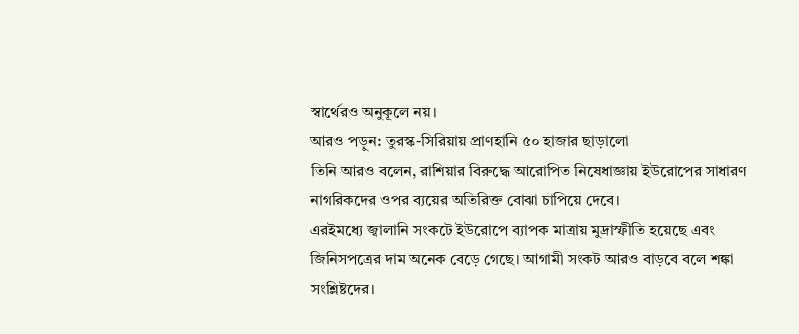স্বার্থেরও অনুকূলে নয়।
আরও পড়ুন: তুরস্ক-সিরিয়ায় প্রাণহানি ৫০ হাজার ছাড়ালো
তিনি আরও বলেন, রাশিয়ার বিরুদ্ধে আরোপিত নিষেধাজ্ঞায় ইউরোপের সাধারণ নাগরিকদের ওপর ব্যয়ের অতিরিক্ত বোঝা চাপিয়ে দেবে।
এরইমধ্যে জ্বালানি সংকটে ইউরোপে ব্যাপক মাত্রায় মুদ্রাস্ফীতি হয়েছে এবং জিনিসপত্রের দাম অনেক বেড়ে গেছে। আগামী সংকট আরও বাড়বে বলে শঙ্কা সংশ্লিষ্টদের।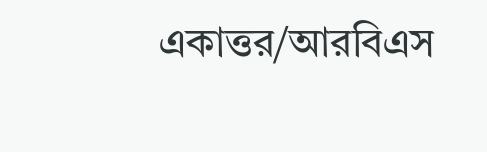একাত্তর/আরবিএস